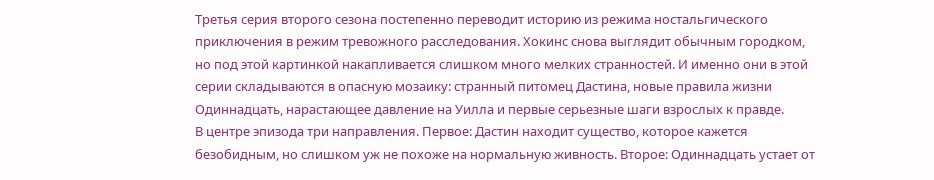Третья серия второго сезона постепенно переводит историю из режима ностальгического приключения в режим тревожного расследования. Хокинс снова выглядит обычным городком, но под этой картинкой накапливается слишком много мелких странностей. И именно они в этой серии складываются в опасную мозаику: странный питомец Дастина, новые правила жизни Одиннадцать, нарастающее давление на Уилла и первые серьезные шаги взрослых к правде.
В центре эпизода три направления. Первое: Дастин находит существо, которое кажется безобидным, но слишком уж не похоже на нормальную живность. Второе: Одиннадцать устает от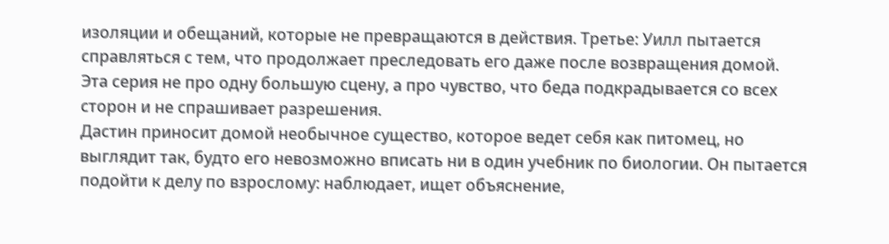изоляции и обещаний, которые не превращаются в действия. Третье: Уилл пытается справляться с тем, что продолжает преследовать его даже после возвращения домой.
Эта серия не про одну большую сцену, а про чувство, что беда подкрадывается со всех сторон и не спрашивает разрешения.
Дастин приносит домой необычное существо, которое ведет себя как питомец, но выглядит так, будто его невозможно вписать ни в один учебник по биологии. Он пытается подойти к делу по взрослому: наблюдает, ищет объяснение,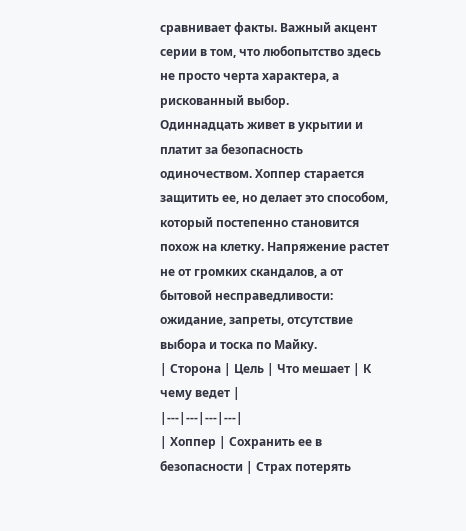сравнивает факты. Важный акцент серии в том, что любопытство здесь не просто черта характера, а рискованный выбор.
Одиннадцать живет в укрытии и платит за безопасность одиночеством. Хоппер старается защитить ее, но делает это способом, который постепенно становится похож на клетку. Напряжение растет не от громких скандалов, а от бытовой несправедливости: ожидание, запреты, отсутствие выбора и тоска по Майку.
| Сторона | Цель | Что мешает | К чему ведет |
|---|---|---|---|
| Хоппер | Сохранить ее в безопасности | Страх потерять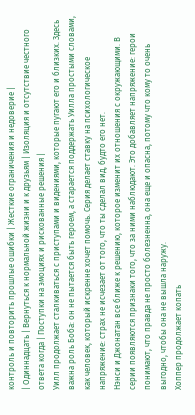контроль и повторить прошлые ошибки | Жесткие ограничения и недоверие |
| Одиннадцать | Вернуться к нормальной жизни и к друзьям | Изоляция и отсутствие честного ответа когда | Поступки на эмоциях и рискованные решения |
Уилл продолжает сталкиваться с приступами и видениями, которые пугают его и близких. Здесь важна роль Боба: он не пытается быть героем, а старается поддержать Уилла простыми словами, как человек, который искренне хочет помочь. Серия делает ставку на психологическое напряжение: страх не исчезает от того, что ты сделал вид, будто его нет.
Нэнси и Джонатан все ближе к решению, которое изменит их отношения с окружающими. В серии появляются признаки того, что за ними наблюдают. Это добавляет напряжение: герои понимают, что правда не просто болезненна, она еще и опасна, потому что кому то очень выгодно, чтобы она не вышла наружу.
Хоппер продолжает копать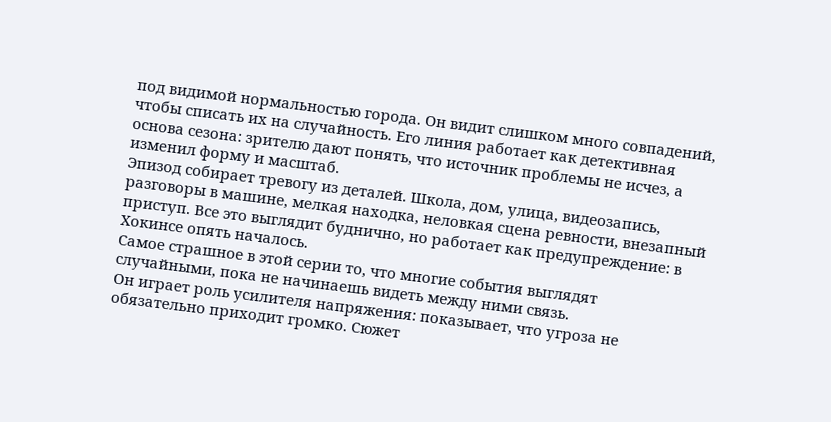под видимой нормальностью города. Он видит слишком много совпадений, чтобы списать их на случайность. Его линия работает как детективная основа сезона: зрителю дают понять, что источник проблемы не исчез, а изменил форму и масштаб.
Эпизод собирает тревогу из деталей. Школа, дом, улица, видеозапись, разговоры в машине, мелкая находка, неловкая сцена ревности, внезапный приступ. Все это выглядит буднично, но работает как предупреждение: в Хокинсе опять началось.
Самое страшное в этой серии то, что многие события выглядят случайными, пока не начинаешь видеть между ними связь.
Он играет роль усилителя напряжения: показывает, что угроза не обязательно приходит громко. Сюжет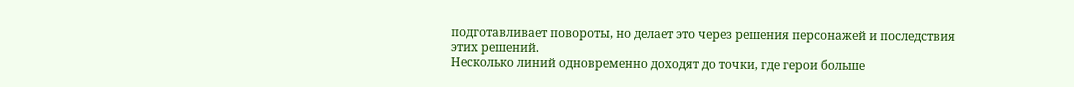подготавливает повороты, но делает это через решения персонажей и последствия этих решений.
Несколько линий одновременно доходят до точки, где герои больше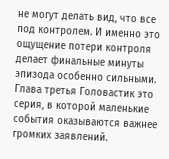не могут делать вид, что все под контролем. И именно это ощущение потери контроля делает финальные минуты эпизода особенно сильными.
Глава третья Головастик это серия, в которой маленькие события оказываются важнее громких заявлений.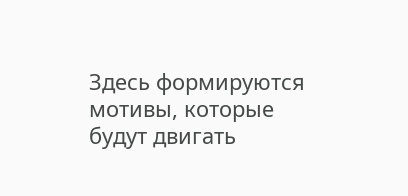Здесь формируются мотивы, которые будут двигать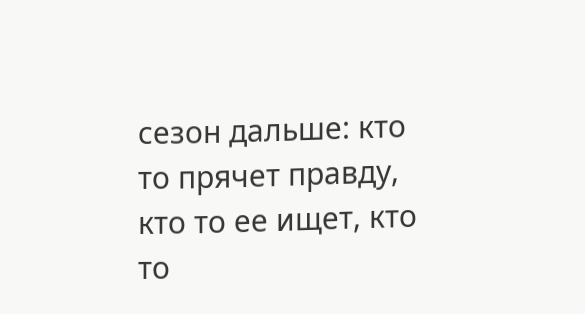сезон дальше: кто то прячет правду, кто то ее ищет, кто то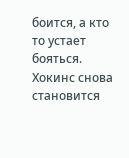боится, а кто то устает бояться. Хокинс снова становится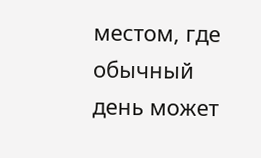местом, где обычный день может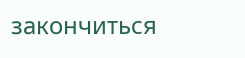закончиться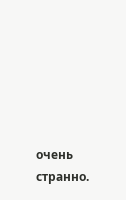очень странно.